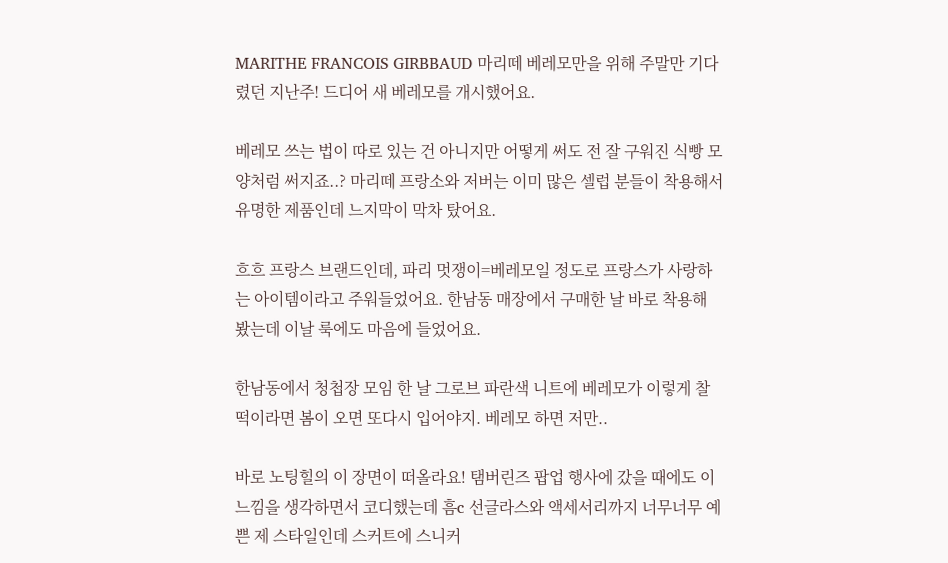MARITHE FRANCOIS GIRBBAUD 마리떼 베레모만을 위해 주말만 기다렸던 지난주! 드디어 새 베레모를 개시했어요.

베레모 쓰는 법이 따로 있는 건 아니지만 어떻게 써도 전 잘 구워진 식빵 모양처럼 써지죠..? 마리떼 프랑소와 저버는 이미 많은 셀럽 분들이 착용해서 유명한 제품인데 느지막이 막차 탔어요.

흐흐 프랑스 브랜드인데, 파리 멋쟁이=베레모일 정도로 프랑스가 사랑하는 아이템이라고 주워들었어요. 한남동 매장에서 구매한 날 바로 착용해 봤는데 이날 룩에도 마음에 들었어요.

한남동에서 청첩장 모임 한 날 그로브 파란색 니트에 베레모가 이렇게 찰떡이라면 봄이 오면 또다시 입어야지. 베레모 하면 저만..

바로 노팅힐의 이 장면이 떠올라요! 탬버린즈 팝업 행사에 갔을 때에도 이 느낌을 생각하면서 코디했는데 흠c 선글라스와 액세서리까지 너무너무 예쁜 제 스타일인데 스커트에 스니커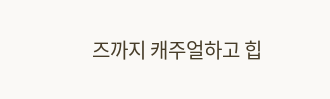즈까지 캐주얼하고 힙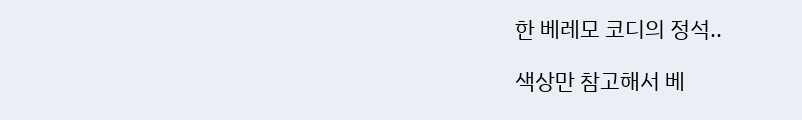한 베레모 코디의 정석..

색상만 참고해서 베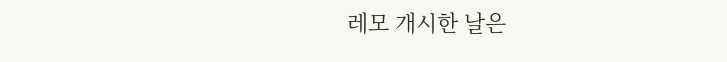레모 개시한 날은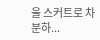울 스커트로 차분하...